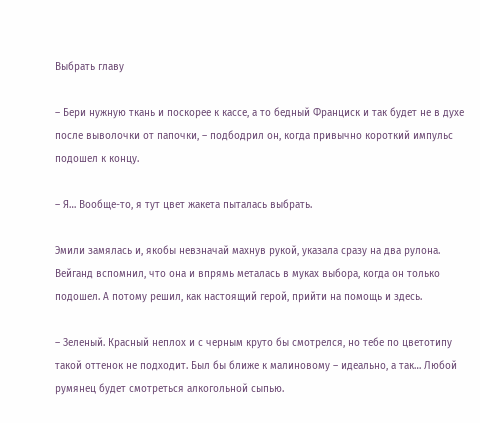Выбрать главу

– Бери нужную ткань и поскорее к кассе, а то бедный Франциск и так будет не в духе после выволочки от папочки, – подбодрил он, когда привычно короткий импульс подошел к концу.

– Я… Вообще-то, я тут цвет жакета пыталась выбрать.

Эмили замялась и, якобы невзначай махнув рукой, указала сразу на два рулона. Вейганд вспомнил, что она и впрямь металась в муках выбора, когда он только подошел. А потому решил, как настоящий герой, прийти на помощь и здесь.

– Зеленый. Красный неплох и с черным круто бы смотрелся, но тебе по цветотипу такой оттенок не подходит. Был бы ближе к малиновому – идеально, а так… Любой румянец будет смотреться алкогольной сыпью.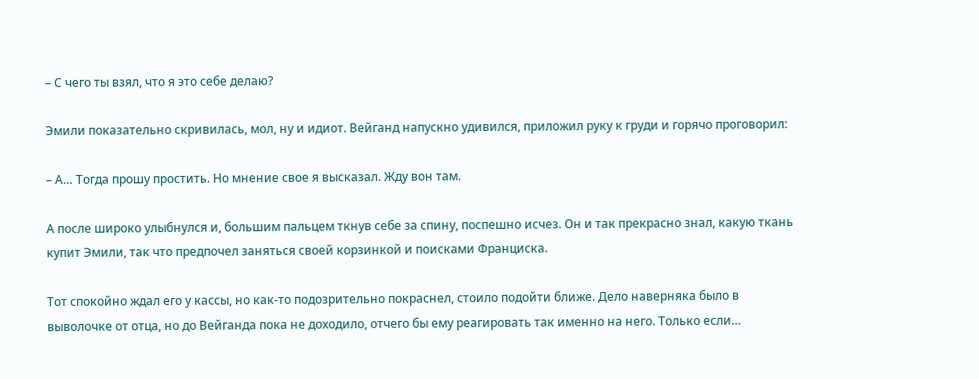– С чего ты взял, что я это себе делаю?

Эмили показательно скривилась, мол, ну и идиот. Вейганд напускно удивился, приложил руку к груди и горячо проговорил:

– А… Тогда прошу простить. Но мнение свое я высказал. Жду вон там.

А после широко улыбнулся и, большим пальцем ткнув себе за спину, поспешно исчез. Он и так прекрасно знал, какую ткань купит Эмили, так что предпочел заняться своей корзинкой и поисками Франциска.

Тот спокойно ждал его у кассы, но как-то подозрительно покраснел, стоило подойти ближе. Дело наверняка было в выволочке от отца, но до Вейганда пока не доходило, отчего бы ему реагировать так именно на него. Только если…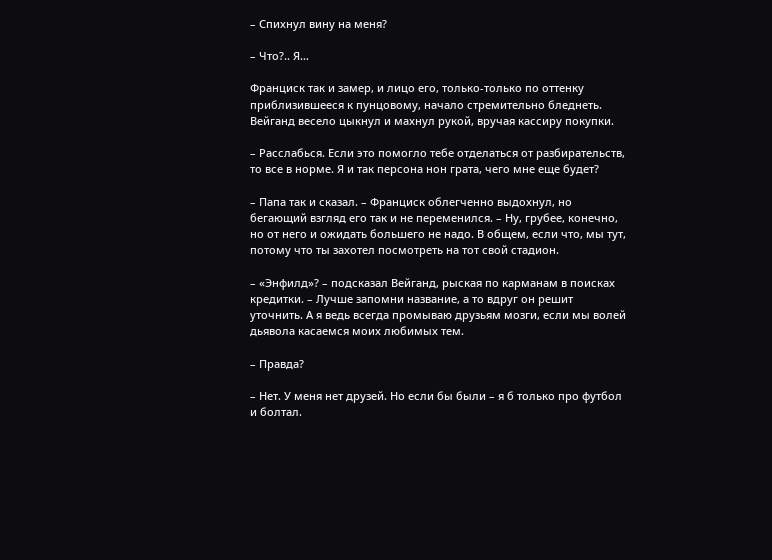– Спихнул вину на меня?

– Что?.. Я…

Франциск так и замер, и лицо его, только-только по оттенку приблизившееся к пунцовому, начало стремительно бледнеть. Вейганд весело цыкнул и махнул рукой, вручая кассиру покупки.

– Расслабься. Если это помогло тебе отделаться от разбирательств, то все в норме. Я и так персона нон грата, чего мне еще будет?

– Папа так и сказал. – Франциск облегченно выдохнул, но бегающий взгляд его так и не переменился. – Ну, грубее, конечно, но от него и ожидать большего не надо. В общем, если что, мы тут, потому что ты захотел посмотреть на тот свой стадион.

– «Энфилд»? – подсказал Вейганд, рыская по карманам в поисках кредитки. – Лучше запомни название, а то вдруг он решит уточнить. А я ведь всегда промываю друзьям мозги, если мы волей дьявола касаемся моих любимых тем.

– Правда?

– Нет. У меня нет друзей. Но если бы были – я б только про футбол и болтал.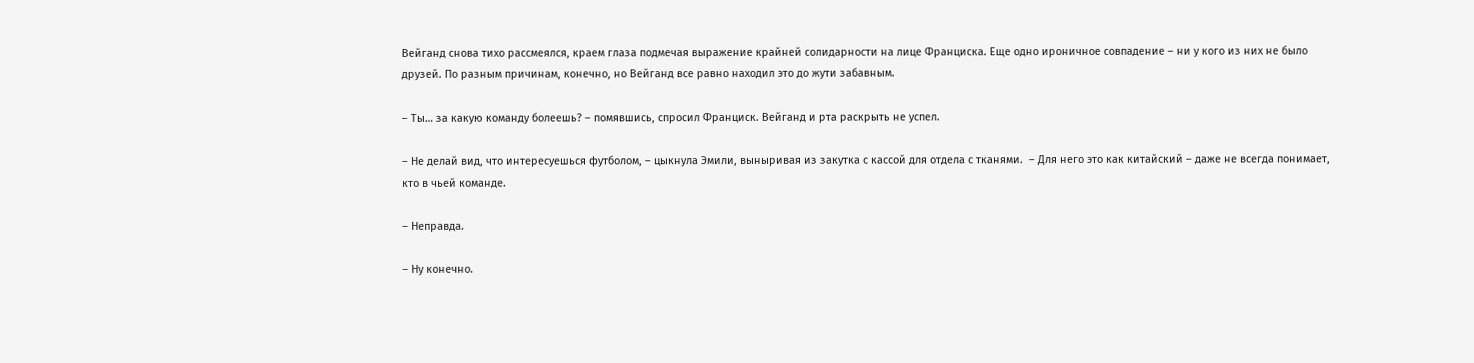Вейганд снова тихо рассмеялся, краем глаза подмечая выражение крайней солидарности на лице Франциска. Еще одно ироничное совпадение – ни у кого из них не было друзей. По разным причинам, конечно, но Вейганд все равно находил это до жути забавным.

– Ты… за какую команду болеешь? – помявшись, спросил Франциск. Вейганд и рта раскрыть не успел.

– Не делай вид, что интересуешься футболом, – цыкнула Эмили, выныривая из закутка с кассой для отдела с тканями.  – Для него это как китайский – даже не всегда понимает, кто в чьей команде.

– Неправда.

– Ну конечно.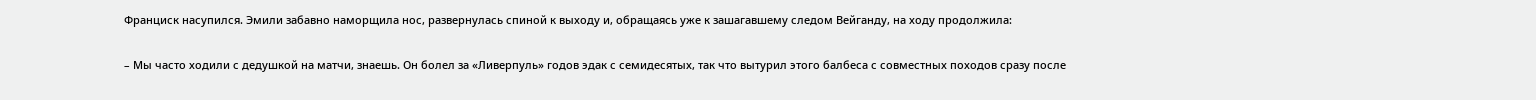Франциск насупился. Эмили забавно наморщила нос, развернулась спиной к выходу и, обращаясь уже к зашагавшему следом Вейганду, на ходу продолжила:

– Мы часто ходили с дедушкой на матчи, знаешь. Он болел за «Ливерпуль» годов эдак с семидесятых, так что вытурил этого балбеса с совместных походов сразу после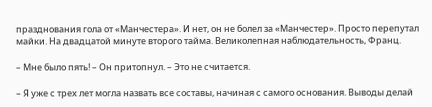празднования гола от «Манчестера». И нет, он не болел за «Манчестер». Просто перепутал майки. На двадцатой минуте второго тайма. Великолепная наблюдательность, Франц.

– Мне было пять! – Он притопнул. – Это не считается.

– Я уже с трех лет могла назвать все составы, начиная с самого основания. Выводы делай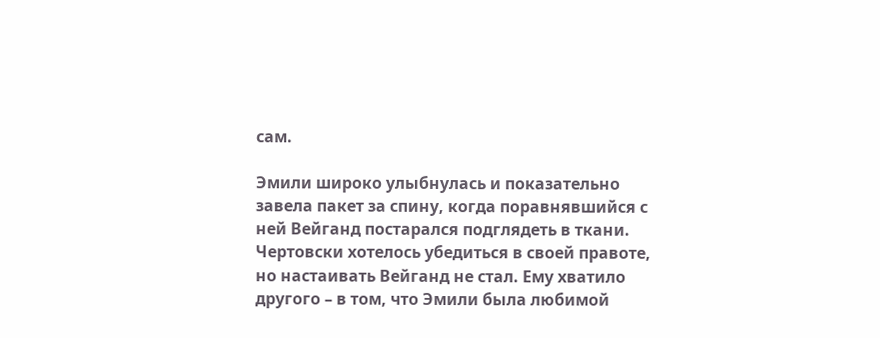сам.

Эмили широко улыбнулась и показательно завела пакет за спину, когда поравнявшийся с ней Вейганд постарался подглядеть в ткани. Чертовски хотелось убедиться в своей правоте, но настаивать Вейганд не стал. Ему хватило другого – в том, что Эмили была любимой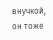внучкой, он тоже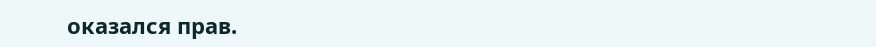оказался прав.